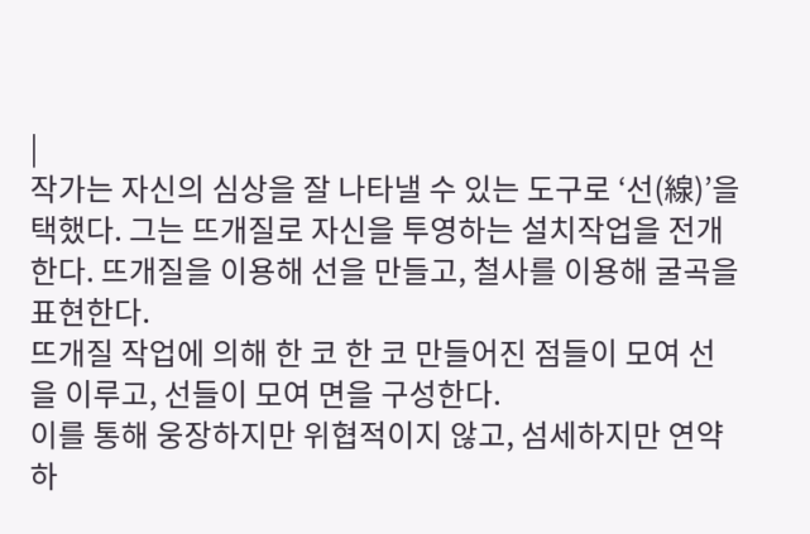|
작가는 자신의 심상을 잘 나타낼 수 있는 도구로 ‘선(線)’을 택했다. 그는 뜨개질로 자신을 투영하는 설치작업을 전개한다. 뜨개질을 이용해 선을 만들고, 철사를 이용해 굴곡을 표현한다.
뜨개질 작업에 의해 한 코 한 코 만들어진 점들이 모여 선을 이루고, 선들이 모여 면을 구성한다.
이를 통해 웅장하지만 위협적이지 않고, 섬세하지만 연약하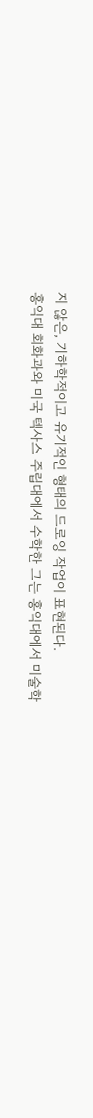지 않은, 기하학적이고 유기적인 형태의 드로잉 작업이 표현된다.
홍익대 회화과와 미국 텍사스 주립대에서 수학한 그는 홍익대에서 미술학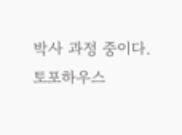박사 과정 중이다.
토포하우스